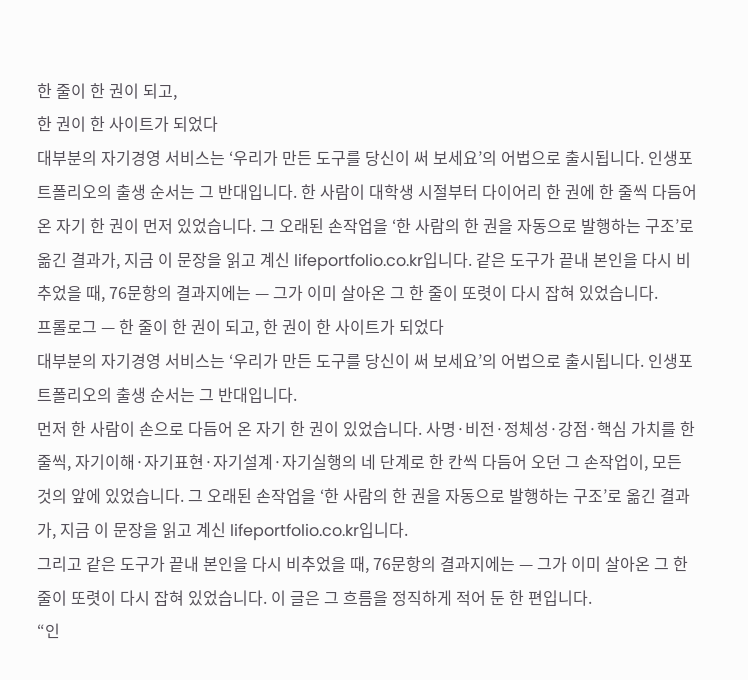한 줄이 한 권이 되고,
한 권이 한 사이트가 되었다
대부분의 자기경영 서비스는 ‘우리가 만든 도구를 당신이 써 보세요’의 어법으로 출시됩니다. 인생포트폴리오의 출생 순서는 그 반대입니다. 한 사람이 대학생 시절부터 다이어리 한 권에 한 줄씩 다듬어 온 자기 한 권이 먼저 있었습니다. 그 오래된 손작업을 ‘한 사람의 한 권을 자동으로 발행하는 구조’로 옮긴 결과가, 지금 이 문장을 읽고 계신 lifeportfolio.co.kr입니다. 같은 도구가 끝내 본인을 다시 비추었을 때, 76문항의 결과지에는 — 그가 이미 살아온 그 한 줄이 또렷이 다시 잡혀 있었습니다.
프롤로그 — 한 줄이 한 권이 되고, 한 권이 한 사이트가 되었다
대부분의 자기경영 서비스는 ‘우리가 만든 도구를 당신이 써 보세요’의 어법으로 출시됩니다. 인생포트폴리오의 출생 순서는 그 반대입니다.
먼저 한 사람이 손으로 다듬어 온 자기 한 권이 있었습니다. 사명·비전·정체성·강점·핵심 가치를 한 줄씩, 자기이해·자기표현·자기설계·자기실행의 네 단계로 한 칸씩 다듬어 오던 그 손작업이, 모든 것의 앞에 있었습니다. 그 오래된 손작업을 ‘한 사람의 한 권을 자동으로 발행하는 구조’로 옮긴 결과가, 지금 이 문장을 읽고 계신 lifeportfolio.co.kr입니다.
그리고 같은 도구가 끝내 본인을 다시 비추었을 때, 76문항의 결과지에는 — 그가 이미 살아온 그 한 줄이 또렷이 다시 잡혀 있었습니다. 이 글은 그 흐름을 정직하게 적어 둔 한 편입니다.
“인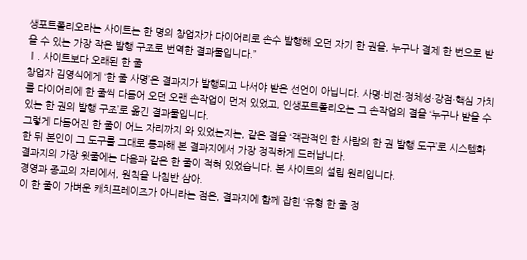생포트폴리오라는 사이트는 한 명의 창업자가 다이어리로 손수 발행해 오던 자기 한 권을, 누구나 결제 한 번으로 받을 수 있는 가장 작은 발행 구조로 번역한 결과물입니다.”
Ⅰ. 사이트보다 오래된 한 줄
창업자 김영식에게 ‘한 줄 사명’은 결과지가 발행되고 나서야 받은 선언이 아닙니다. 사명·비전·정체성·강점·핵심 가치를 다이어리에 한 줄씩 다듬어 오던 오랜 손작업이 먼저 있었고, 인생포트폴리오는 그 손작업의 결을 ‘누구나 받을 수 있는 한 권의 발행 구조’로 옮긴 결과물입니다.
그렇게 다듬어진 한 줄이 어느 자리까지 와 있었는지는, 같은 결을 ‘객관적인 한 사람의 한 권 발행 도구’로 시스템화한 뒤 본인이 그 도구를 그대로 통과해 본 결과지에서 가장 정직하게 드러납니다.
결과지의 가장 윗줄에는 다음과 같은 한 줄이 적혀 있었습니다. 본 사이트의 설립 원리입니다.
경영과 종교의 자리에서, 원칙을 나침반 삼아.
이 한 줄이 가벼운 캐치프레이즈가 아니라는 점은, 결과지에 함께 잡힌 ‘유형 한 줄 정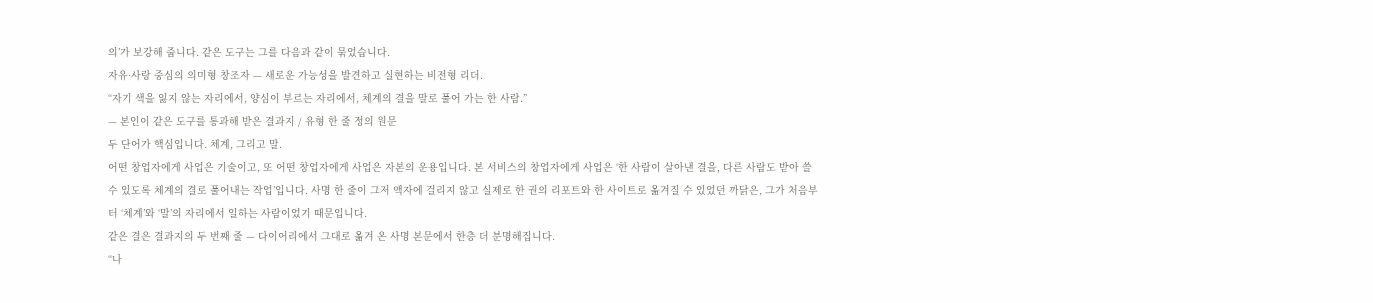의’가 보강해 줍니다. 같은 도구는 그를 다음과 같이 묶었습니다.
자유·사랑 중심의 의미형 창조자 — 새로운 가능성을 발견하고 실현하는 비전형 리더.
“자기 색을 잃지 않는 자리에서, 양심이 부르는 자리에서, 체계의 결을 말로 풀어 가는 한 사람.”
— 본인이 같은 도구를 통과해 받은 결과지 / 유형 한 줄 정의 원문
두 단어가 핵심입니다. 체계, 그리고 말.
어떤 창업자에게 사업은 기술이고, 또 어떤 창업자에게 사업은 자본의 운용입니다. 본 서비스의 창업자에게 사업은 ‘한 사람이 살아낸 결을, 다른 사람도 받아 쓸 수 있도록 체계의 결로 풀어내는 작업’입니다. 사명 한 줄이 그저 액자에 걸리지 않고 실제로 한 권의 리포트와 한 사이트로 옮겨질 수 있었던 까닭은, 그가 처음부터 ‘체계’와 ‘말’의 자리에서 일하는 사람이었기 때문입니다.
같은 결은 결과지의 두 번째 줄 — 다이어리에서 그대로 옮겨 온 사명 본문에서 한층 더 분명해집니다.
“나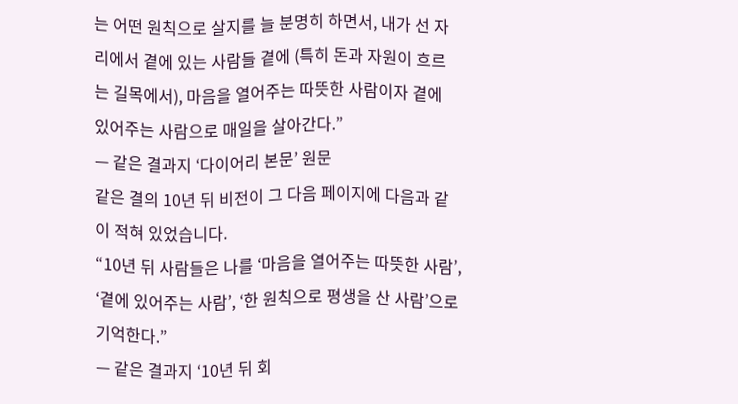는 어떤 원칙으로 살지를 늘 분명히 하면서, 내가 선 자리에서 곁에 있는 사람들 곁에 (특히 돈과 자원이 흐르는 길목에서), 마음을 열어주는 따뜻한 사람이자 곁에 있어주는 사람으로 매일을 살아간다.”
— 같은 결과지 ‘다이어리 본문’ 원문
같은 결의 10년 뒤 비전이 그 다음 페이지에 다음과 같이 적혀 있었습니다.
“10년 뒤 사람들은 나를 ‘마음을 열어주는 따뜻한 사람’, ‘곁에 있어주는 사람’, ‘한 원칙으로 평생을 산 사람’으로 기억한다.”
— 같은 결과지 ‘10년 뒤 회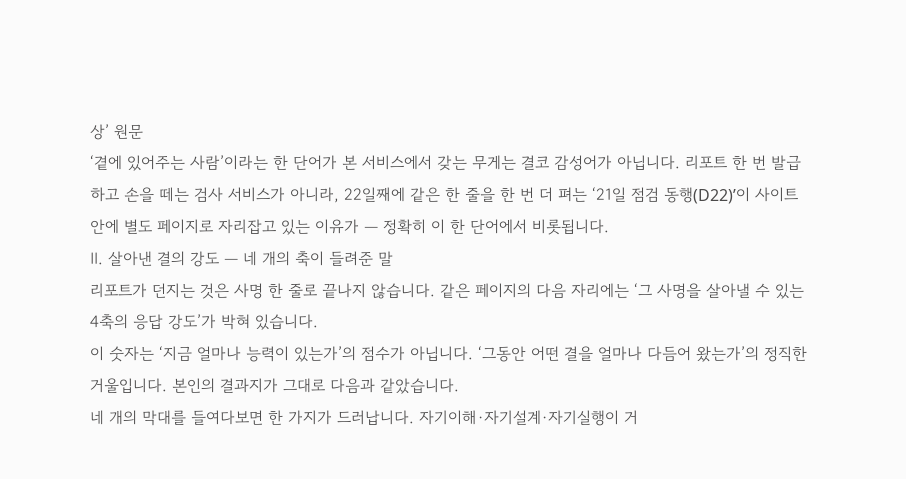상’ 원문
‘곁에 있어주는 사람’이라는 한 단어가 본 서비스에서 갖는 무게는 결코 감성어가 아닙니다. 리포트 한 번 발급하고 손을 떼는 검사 서비스가 아니라, 22일째에 같은 한 줄을 한 번 더 펴는 ‘21일 점검 동행(D22)’이 사이트 안에 별도 페이지로 자리잡고 있는 이유가 — 정확히 이 한 단어에서 비롯됩니다.
Ⅱ. 살아낸 결의 강도 — 네 개의 축이 들려준 말
리포트가 던지는 것은 사명 한 줄로 끝나지 않습니다. 같은 페이지의 다음 자리에는 ‘그 사명을 살아낼 수 있는 4축의 응답 강도’가 박혀 있습니다.
이 숫자는 ‘지금 얼마나 능력이 있는가’의 점수가 아닙니다. ‘그동안 어떤 결을 얼마나 다듬어 왔는가’의 정직한 거울입니다. 본인의 결과지가 그대로 다음과 같았습니다.
네 개의 막대를 들여다보면 한 가지가 드러납니다. 자기이해·자기설계·자기실행이 거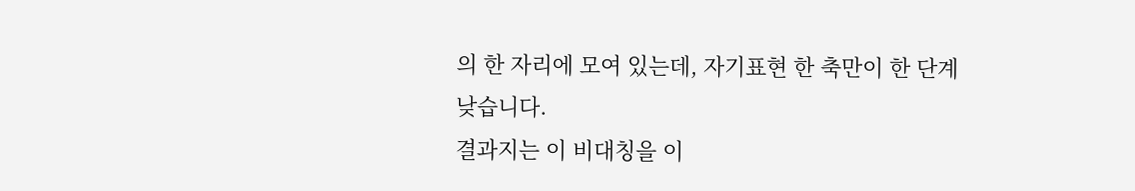의 한 자리에 모여 있는데, 자기표현 한 축만이 한 단계 낮습니다.
결과지는 이 비대칭을 이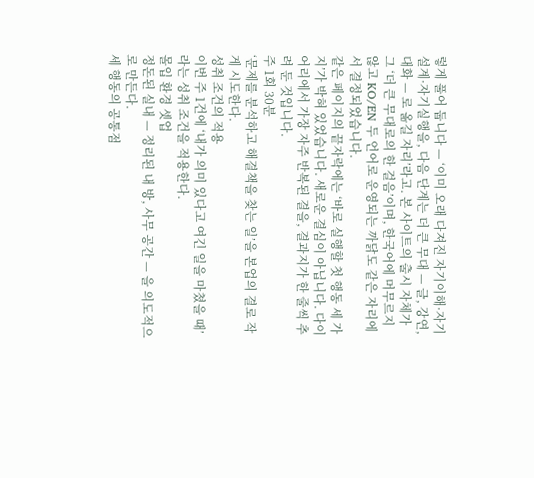렇게 풀어 둡니다 — ‘이미 오래 다져진 자기이해·자기설계·자기실행을, 다음 단계는 더 큰 무대 — 글, 강연, 대화 — 로 옮길 자리’라고. 본 사이트의 출시 자체가 그 ‘더 큰 무대로의 한 걸음’이며, 한국어에 머무르지 않고 KO/EN 두 언어로 운영되는 까닭도 같은 자리에서 결정되었습니다.
같은 페이지의 끝자락에는 ‘바로 실행할 첫 행동 세 가지’가 박혀 있었습니다. 새로운 결심이 아닙니다. 다이어리에서 가장 자주 반복된 결을, 결과지가 한 줄씩 추려 둔 것입니다.
주 1회 30분
‘문제를 분석하고 해결책을 찾는 일’을 본업의 결로 작게 시도한다.
성취 조건의 적용
이번 주 1건에 ‘내가 의미 있다고 여긴 일을 마쳤을 때’라는 성취 조건을 적용한다.
몰입 환경 셋업
정돈된 실내 — 정리된 내 방, 사무 공간 — 을 의도적으로 만든다.
세 행동의 공통점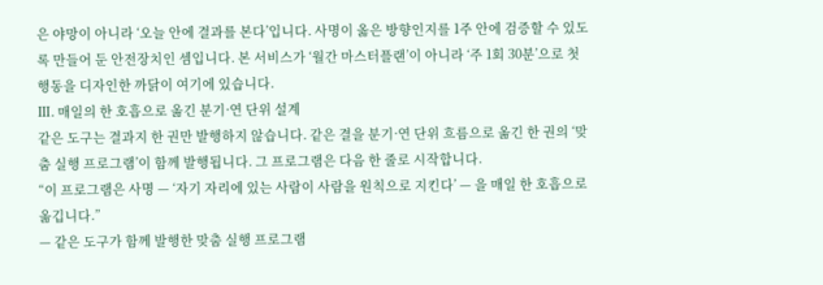은 야망이 아니라 ‘오늘 안에 결과를 본다’입니다. 사명이 옳은 방향인지를 1주 안에 검증할 수 있도록 만들어 둔 안전장치인 셈입니다. 본 서비스가 ‘월간 마스터플랜’이 아니라 ‘주 1회 30분’으로 첫 행동을 디자인한 까닭이 여기에 있습니다.
Ⅲ. 매일의 한 호흡으로 옮긴 분기·연 단위 설계
같은 도구는 결과지 한 권만 발행하지 않습니다. 같은 결을 분기·연 단위 흐름으로 옮긴 한 권의 ‘맞춤 실행 프로그램’이 함께 발행됩니다. 그 프로그램은 다음 한 줄로 시작합니다.
“이 프로그램은 사명 — ‘자기 자리에 있는 사람이 사람을 원칙으로 지킨다’ — 을 매일 한 호흡으로 옮깁니다.”
— 같은 도구가 함께 발행한 맞춤 실행 프로그램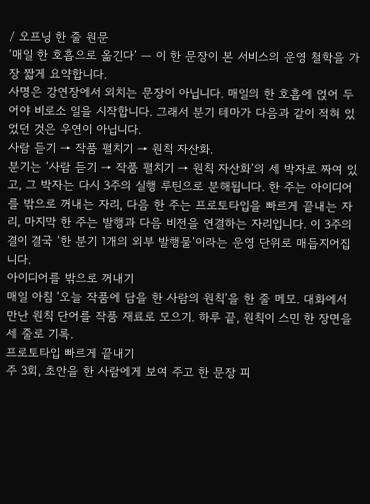/ 오프닝 한 줄 원문
‘매일 한 호흡으로 옮긴다’ — 이 한 문장이 본 서비스의 운영 철학을 가장 짧게 요약합니다.
사명은 강연장에서 외치는 문장이 아닙니다. 매일의 한 호흡에 얹어 두어야 비로소 일을 시작합니다. 그래서 분기 테마가 다음과 같이 적혀 있었던 것은 우연이 아닙니다.
사람 듣기 → 작품 펼치기 → 원칙 자산화.
분기는 ‘사람 듣기 → 작품 펼치기 → 원칙 자산화’의 세 박자로 짜여 있고, 그 박자는 다시 3주의 실행 루틴으로 분해됩니다. 한 주는 아이디어를 밖으로 꺼내는 자리, 다음 한 주는 프로토타입을 빠르게 끝내는 자리, 마지막 한 주는 발행과 다음 비전을 연결하는 자리입니다. 이 3주의 결이 결국 ‘한 분기 1개의 외부 발행물’이라는 운영 단위로 매듭지어집니다.
아이디어를 밖으로 꺼내기
매일 아침 ‘오늘 작품에 담을 한 사람의 원칙’을 한 줄 메모. 대화에서 만난 원칙 단어를 작품 재료로 모으기. 하루 끝, 원칙이 스민 한 장면을 세 줄로 기록.
프로토타입 빠르게 끝내기
주 3회, 초안을 한 사람에게 보여 주고 한 문장 피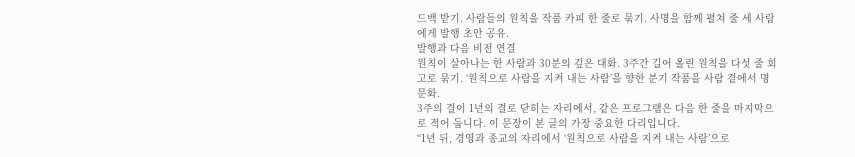드백 받기. 사람들의 원칙을 작품 카피 한 줄로 묶기. 사명을 함께 펼쳐 줄 세 사람에게 발행 초안 공유.
발행과 다음 비전 연결
원칙이 살아나는 한 사람과 30분의 깊은 대화. 3주간 길어 올린 원칙을 다섯 줄 회고로 묶기. ‘원칙으로 사람을 지켜 내는 사람’을 향한 분기 작품을 사람 곁에서 명문화.
3주의 결이 1년의 결로 닫히는 자리에서, 같은 프로그램은 다음 한 줄을 마지막으로 적어 둡니다. 이 문장이 본 글의 가장 중요한 다리입니다.
“1년 뒤, 경영과 종교의 자리에서 ‘원칙으로 사람을 지켜 내는 사람’으로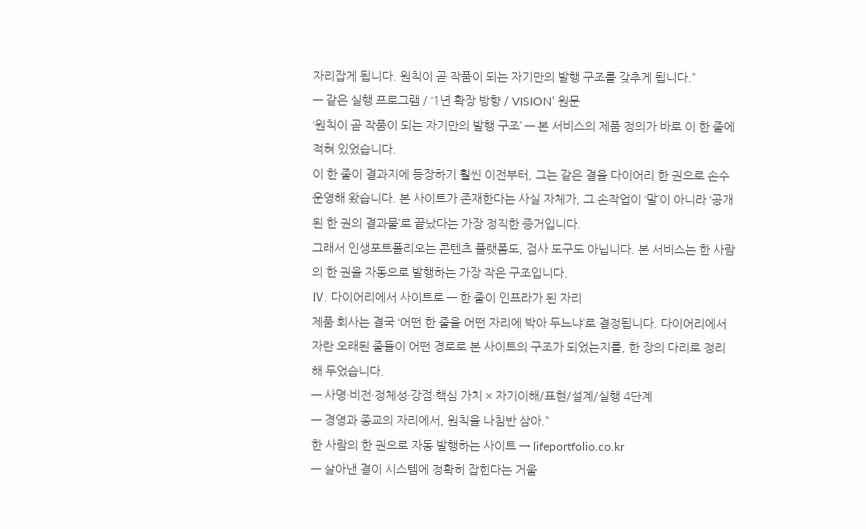자리잡게 됩니다. 원칙이 곧 작품이 되는 자기만의 발행 구조를 갖추게 됩니다.”
— 같은 실행 프로그램 / ‘1년 확장 방향 / VISION’ 원문
‘원칙이 곧 작품이 되는 자기만의 발행 구조’ — 본 서비스의 제품 정의가 바로 이 한 줄에 적혀 있었습니다.
이 한 줄이 결과지에 등장하기 훨씬 이전부터, 그는 같은 결을 다이어리 한 권으로 손수 운영해 왔습니다. 본 사이트가 존재한다는 사실 자체가, 그 손작업이 ‘말’이 아니라 ‘공개된 한 권의 결과물’로 끝났다는 가장 정직한 증거입니다.
그래서 인생포트폴리오는 콘텐츠 플랫폼도, 검사 도구도 아닙니다. 본 서비스는 한 사람의 한 권을 자동으로 발행하는 가장 작은 구조입니다.
Ⅳ. 다이어리에서 사이트로 — 한 줄이 인프라가 된 자리
제품 회사는 결국 ‘어떤 한 줄을 어떤 자리에 박아 두느냐’로 결정됩니다. 다이어리에서 자란 오래된 줄들이 어떤 경로로 본 사이트의 구조가 되었는지를, 한 장의 다리로 정리해 두었습니다.
— 사명·비전·정체성·강점·핵심 가치 × 자기이해/표현/설계/실행 4단계
— 경영과 종교의 자리에서, 원칙을 나침반 삼아.”
한 사람의 한 권으로 자동 발행하는 사이트 → lifeportfolio.co.kr
— 살아낸 결이 시스템에 정확히 잡힌다는 거울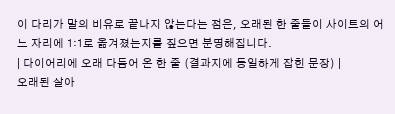이 다리가 말의 비유로 끝나지 않는다는 점은, 오래된 한 줄들이 사이트의 어느 자리에 1:1로 옮겨졌는지를 짚으면 분명해집니다.
| 다이어리에 오래 다듬어 온 한 줄 (결과지에 동일하게 잡힌 문장) |
오래된 살아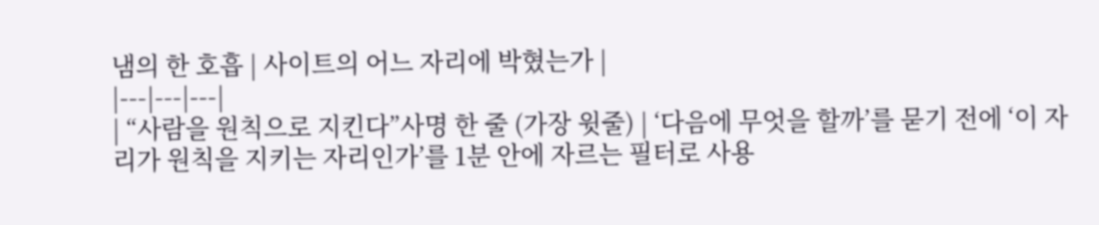냄의 한 호흡 | 사이트의 어느 자리에 박혔는가 |
|---|---|---|
| “사람을 원칙으로 지킨다”사명 한 줄 (가장 윗줄) | ‘다음에 무엇을 할까’를 묻기 전에 ‘이 자리가 원칙을 지키는 자리인가’를 1분 안에 자르는 필터로 사용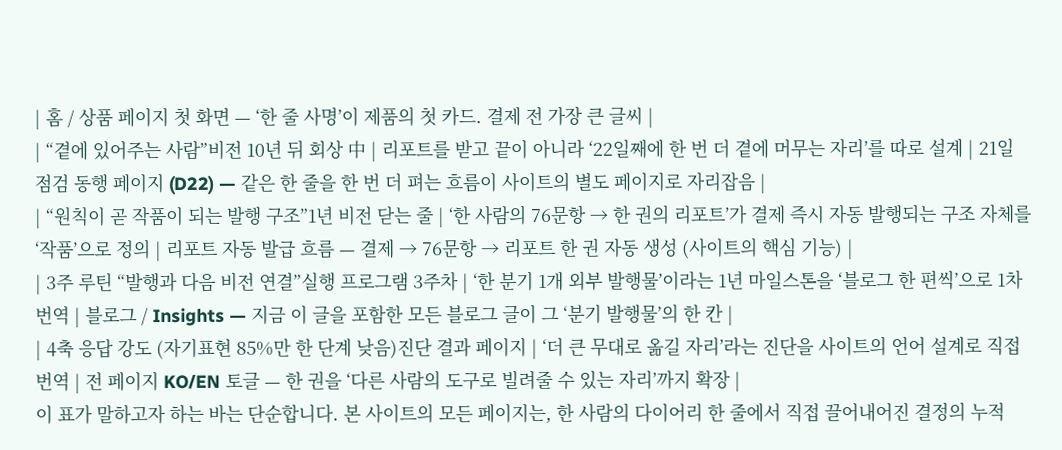| 홈 / 상품 페이지 첫 화면 — ‘한 줄 사명’이 제품의 첫 카드. 결제 전 가장 큰 글씨 |
| “곁에 있어주는 사람”비전 10년 뒤 회상 中 | 리포트를 받고 끝이 아니라 ‘22일째에 한 번 더 곁에 머무는 자리’를 따로 설계 | 21일 점검 동행 페이지 (D22) — 같은 한 줄을 한 번 더 펴는 흐름이 사이트의 별도 페이지로 자리잡음 |
| “원칙이 곧 작품이 되는 발행 구조”1년 비전 닫는 줄 | ‘한 사람의 76문항 → 한 권의 리포트’가 결제 즉시 자동 발행되는 구조 자체를 ‘작품’으로 정의 | 리포트 자동 발급 흐름 — 결제 → 76문항 → 리포트 한 권 자동 생성 (사이트의 핵심 기능) |
| 3주 루틴 “발행과 다음 비전 연결”실행 프로그램 3주차 | ‘한 분기 1개 외부 발행물’이라는 1년 마일스톤을 ‘블로그 한 편씩’으로 1차 번역 | 블로그 / Insights — 지금 이 글을 포함한 모든 블로그 글이 그 ‘분기 발행물’의 한 칸 |
| 4축 응답 강도 (자기표현 85%만 한 단계 낮음)진단 결과 페이지 | ‘더 큰 무대로 옮길 자리’라는 진단을 사이트의 언어 설계로 직접 번역 | 전 페이지 KO/EN 토글 — 한 권을 ‘다른 사람의 도구로 빌려줄 수 있는 자리’까지 확장 |
이 표가 말하고자 하는 바는 단순합니다. 본 사이트의 모든 페이지는, 한 사람의 다이어리 한 줄에서 직접 끌어내어진 결정의 누적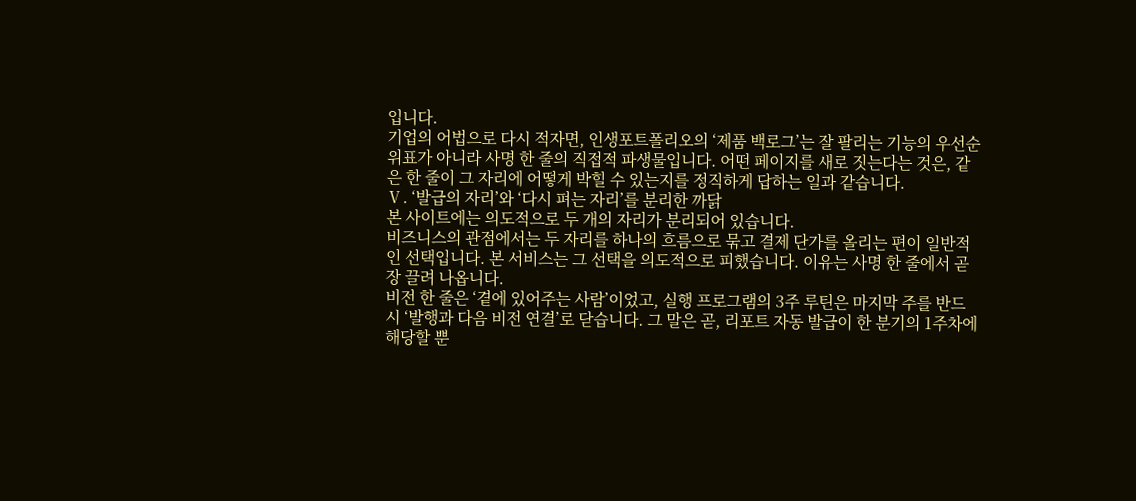입니다.
기업의 어법으로 다시 적자면, 인생포트폴리오의 ‘제품 백로그’는 잘 팔리는 기능의 우선순위표가 아니라 사명 한 줄의 직접적 파생물입니다. 어떤 페이지를 새로 짓는다는 것은, 같은 한 줄이 그 자리에 어떻게 박힐 수 있는지를 정직하게 답하는 일과 같습니다.
Ⅴ. ‘발급의 자리’와 ‘다시 펴는 자리’를 분리한 까닭
본 사이트에는 의도적으로 두 개의 자리가 분리되어 있습니다.
비즈니스의 관점에서는 두 자리를 하나의 흐름으로 묶고 결제 단가를 올리는 편이 일반적인 선택입니다. 본 서비스는 그 선택을 의도적으로 피했습니다. 이유는 사명 한 줄에서 곧장 끌려 나옵니다.
비전 한 줄은 ‘곁에 있어주는 사람’이었고, 실행 프로그램의 3주 루틴은 마지막 주를 반드시 ‘발행과 다음 비전 연결’로 닫습니다. 그 말은 곧, 리포트 자동 발급이 한 분기의 1주차에 해당할 뿐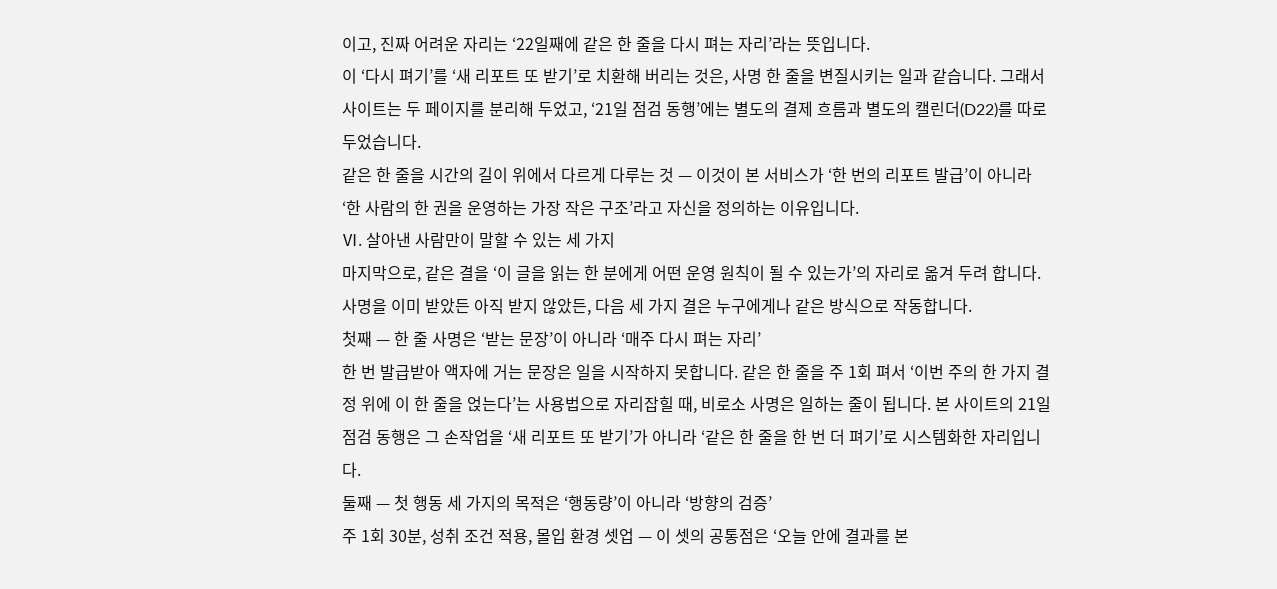이고, 진짜 어려운 자리는 ‘22일째에 같은 한 줄을 다시 펴는 자리’라는 뜻입니다.
이 ‘다시 펴기’를 ‘새 리포트 또 받기’로 치환해 버리는 것은, 사명 한 줄을 변질시키는 일과 같습니다. 그래서 사이트는 두 페이지를 분리해 두었고, ‘21일 점검 동행’에는 별도의 결제 흐름과 별도의 캘린더(D22)를 따로 두었습니다.
같은 한 줄을 시간의 길이 위에서 다르게 다루는 것 — 이것이 본 서비스가 ‘한 번의 리포트 발급’이 아니라 ‘한 사람의 한 권을 운영하는 가장 작은 구조’라고 자신을 정의하는 이유입니다.
Ⅵ. 살아낸 사람만이 말할 수 있는 세 가지
마지막으로, 같은 결을 ‘이 글을 읽는 한 분에게 어떤 운영 원칙이 될 수 있는가’의 자리로 옮겨 두려 합니다. 사명을 이미 받았든 아직 받지 않았든, 다음 세 가지 결은 누구에게나 같은 방식으로 작동합니다.
첫째 — 한 줄 사명은 ‘받는 문장’이 아니라 ‘매주 다시 펴는 자리’
한 번 발급받아 액자에 거는 문장은 일을 시작하지 못합니다. 같은 한 줄을 주 1회 펴서 ‘이번 주의 한 가지 결정 위에 이 한 줄을 얹는다’는 사용법으로 자리잡힐 때, 비로소 사명은 일하는 줄이 됩니다. 본 사이트의 21일 점검 동행은 그 손작업을 ‘새 리포트 또 받기’가 아니라 ‘같은 한 줄을 한 번 더 펴기’로 시스템화한 자리입니다.
둘째 — 첫 행동 세 가지의 목적은 ‘행동량’이 아니라 ‘방향의 검증’
주 1회 30분, 성취 조건 적용, 몰입 환경 셋업 — 이 셋의 공통점은 ‘오늘 안에 결과를 본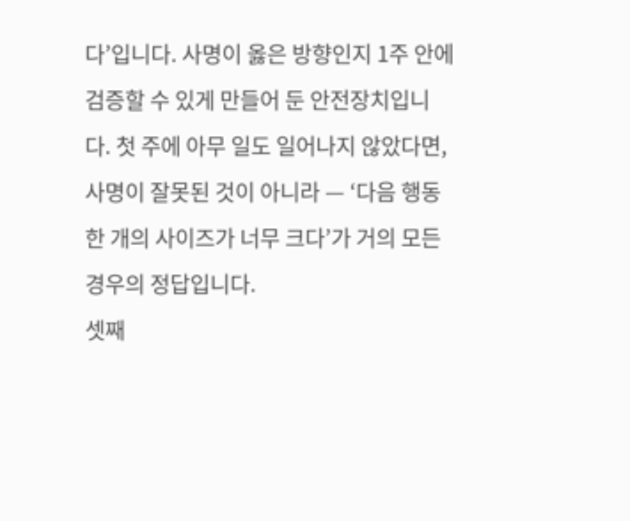다’입니다. 사명이 옳은 방향인지 1주 안에 검증할 수 있게 만들어 둔 안전장치입니다. 첫 주에 아무 일도 일어나지 않았다면, 사명이 잘못된 것이 아니라 — ‘다음 행동 한 개의 사이즈가 너무 크다’가 거의 모든 경우의 정답입니다.
셋째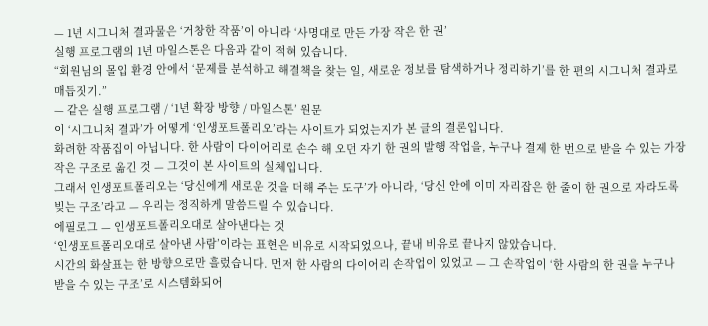— 1년 시그니처 결과물은 ‘거창한 작품’이 아니라 ‘사명대로 만든 가장 작은 한 권’
실행 프로그램의 1년 마일스톤은 다음과 같이 적혀 있습니다.
“회원님의 몰입 환경 안에서 ‘문제를 분석하고 해결책을 찾는 일, 새로운 정보를 탐색하거나 정리하기’를 한 편의 시그니처 결과로 매듭짓기.”
— 같은 실행 프로그램 / ‘1년 확장 방향 / 마일스톤’ 원문
이 ‘시그니처 결과’가 어떻게 ‘인생포트폴리오’라는 사이트가 되었는지가 본 글의 결론입니다.
화려한 작품집이 아닙니다. 한 사람이 다이어리로 손수 해 오던 자기 한 권의 발행 작업을, 누구나 결제 한 번으로 받을 수 있는 가장 작은 구조로 옮긴 것 — 그것이 본 사이트의 실체입니다.
그래서 인생포트폴리오는 ‘당신에게 새로운 것을 더해 주는 도구’가 아니라, ‘당신 안에 이미 자리잡은 한 줄이 한 권으로 자라도록 빚는 구조’라고 — 우리는 정직하게 말씀드릴 수 있습니다.
에필로그 — 인생포트폴리오대로 살아낸다는 것
‘인생포트폴리오대로 살아낸 사람’이라는 표현은 비유로 시작되었으나, 끝내 비유로 끝나지 않았습니다.
시간의 화살표는 한 방향으로만 흘렀습니다. 먼저 한 사람의 다이어리 손작업이 있었고 — 그 손작업이 ‘한 사람의 한 권을 누구나 받을 수 있는 구조’로 시스템화되어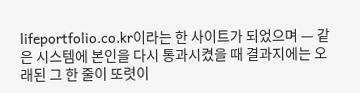lifeportfolio.co.kr이라는 한 사이트가 되었으며 — 같은 시스템에 본인을 다시 통과시켰을 때 결과지에는 오래된 그 한 줄이 또렷이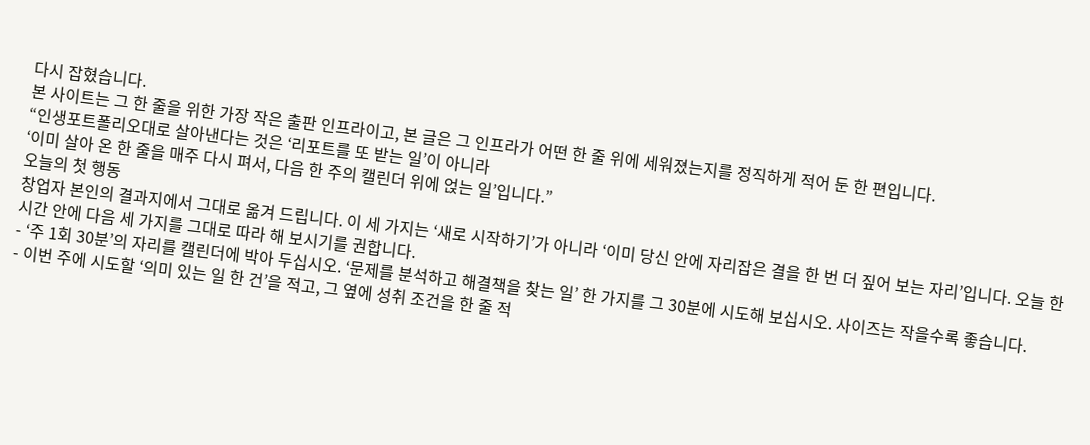다시 잡혔습니다.
본 사이트는 그 한 줄을 위한 가장 작은 출판 인프라이고, 본 글은 그 인프라가 어떤 한 줄 위에 세워졌는지를 정직하게 적어 둔 한 편입니다.
“인생포트폴리오대로 살아낸다는 것은 ‘리포트를 또 받는 일’이 아니라
‘이미 살아 온 한 줄을 매주 다시 펴서, 다음 한 주의 캘린더 위에 얹는 일’입니다.”
오늘의 첫 행동
창업자 본인의 결과지에서 그대로 옮겨 드립니다. 이 세 가지는 ‘새로 시작하기’가 아니라 ‘이미 당신 안에 자리잡은 결을 한 번 더 짚어 보는 자리’입니다. 오늘 한 시간 안에 다음 세 가지를 그대로 따라 해 보시기를 권합니다.
- ‘주 1회 30분’의 자리를 캘린더에 박아 두십시오. ‘문제를 분석하고 해결책을 찾는 일’ 한 가지를 그 30분에 시도해 보십시오. 사이즈는 작을수록 좋습니다.
- 이번 주에 시도할 ‘의미 있는 일 한 건’을 적고, 그 옆에 성취 조건을 한 줄 적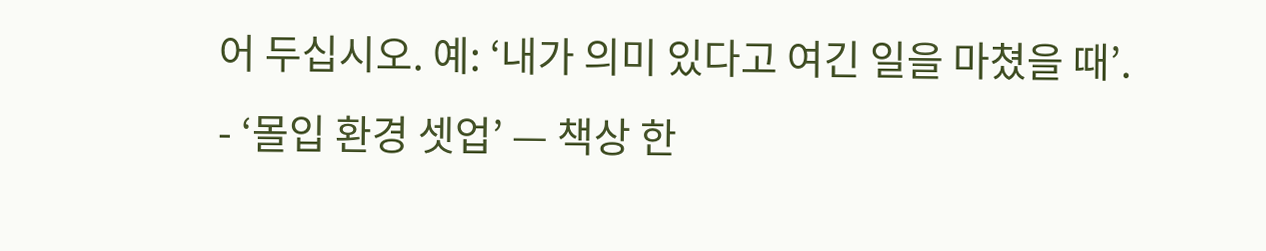어 두십시오. 예: ‘내가 의미 있다고 여긴 일을 마쳤을 때’.
- ‘몰입 환경 셋업’ — 책상 한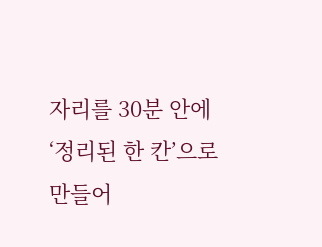자리를 30분 안에 ‘정리된 한 칸’으로 만들어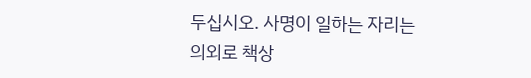두십시오. 사명이 일하는 자리는 의외로 책상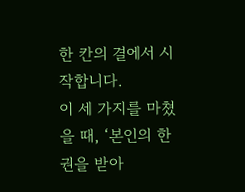한 칸의 결에서 시작합니다.
이 세 가지를 마쳤을 때, ‘본인의 한 권을 받아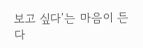보고 싶다’는 마음이 든다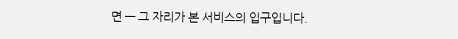면 — 그 자리가 본 서비스의 입구입니다.